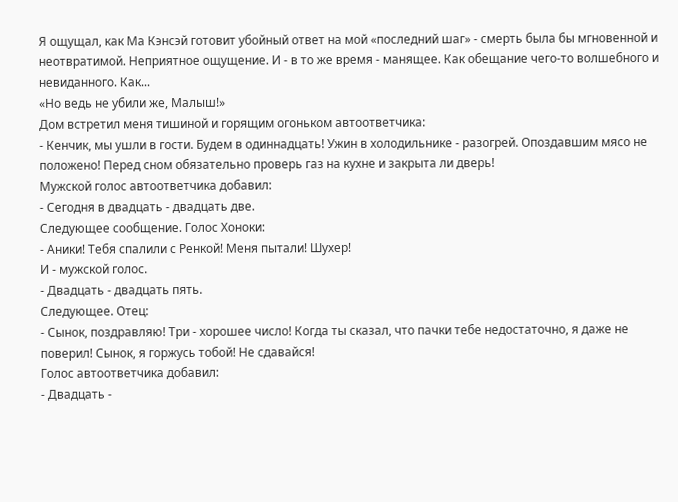Я ощущал, как Ма Кэнсэй готовит убойный ответ на мой «последний шаг» - смерть была бы мгновенной и неотвратимой. Неприятное ощущение. И - в то же время - манящее. Как обещание чего-то волшебного и невиданного. Как...
«Но ведь не убили же, Малыш!»
Дом встретил меня тишиной и горящим огоньком автоответчика:
- Кенчик, мы ушли в гости. Будем в одиннадцать! Ужин в холодильнике - разогрей. Опоздавшим мясо не положено! Перед сном обязательно проверь газ на кухне и закрыта ли дверь!
Мужской голос автоответчика добавил:
- Сегодня в двадцать - двадцать две.
Следующее сообщение. Голос Хоноки:
- Аники! Тебя спалили с Ренкой! Меня пытали! Шухер!
И - мужской голос.
- Двадцать - двадцать пять.
Следующее. Отец:
- Сынок, поздравляю! Три - хорошее число! Когда ты сказал, что пачки тебе недостаточно, я даже не поверил! Сынок, я горжусь тобой! Не сдавайся!
Голос автоответчика добавил:
- Двадцать -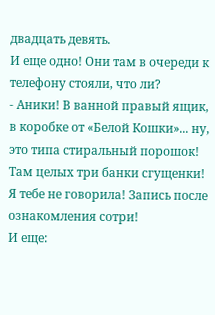двадцать девять.
И еще одно! Они там в очереди к телефону стояли, что ли?
- Аники! В ванной правый ящик, в коробке от «Белой Кошки»... ну, это типа стиральный порошок! Там целых три банки сгущенки! Я тебе не говорила! Запись после ознакомления сотри!
И еще: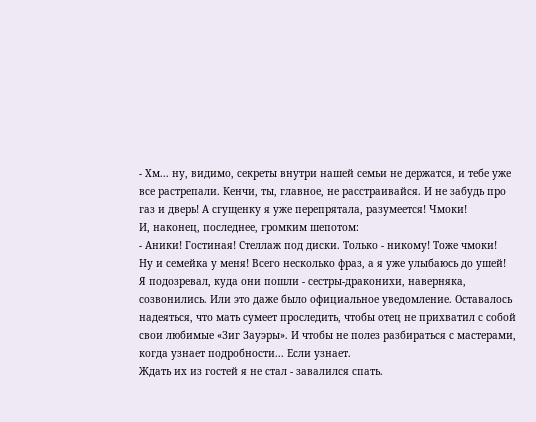- Хм... ну, видимо, секреты внутри нашей семьи не держатся, и тебе уже все растрепали. Кенчи, ты, главное, не расстраивайся. И не забудь про газ и дверь! А сгущенку я уже перепрятала, разумеется! Чмоки!
И, наконец, последнее, громким шепотом:
- Аники! Гостиная! Стеллаж под диски. Только - никому! Тоже чмоки!
Ну и семейка у меня! Всего несколько фраз, а я уже улыбаюсь до ушей!
Я подозревал, куда они пошли - сестры-драконихи, наверняка, созвонились. Или это даже было официальное уведомление. Оставалось надеяться, что мать сумеет проследить, чтобы отец не прихватил с собой свои любимые «Зиг Зауэры». И чтобы не полез разбираться с мастерами, когда узнает подробности... Если узнает.
Ждать их из гостей я не стал - завалился спать.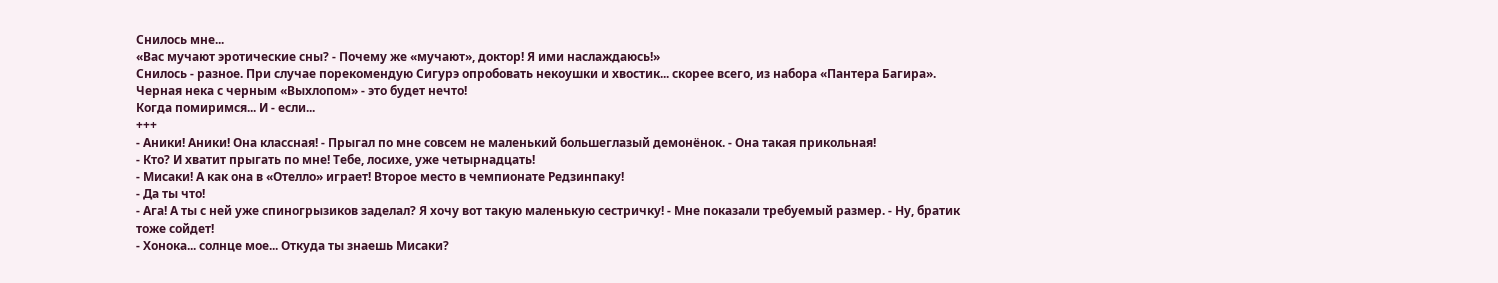Снилось мне...
«Вас мучают эротические сны? - Почему же «мучают», доктор! Я ими наслаждаюсь!»
Снилось - разное. При случае порекомендую Сигурэ опробовать некоушки и хвостик... скорее всего, из набора «Пантера Багира». Черная нека с черным «Выхлопом» - это будет нечто!
Когда помиримся... И - если...
+++
- Аники! Аники! Она классная! - Прыгал по мне совсем не маленький большеглазый демонёнок. - Она такая прикольная!
- Кто? И хватит прыгать по мне! Тебе, лосихе, уже четырнадцать!
- Мисаки! А как она в «Отелло» играет! Второе место в чемпионате Редзинпаку!
- Да ты что!
- Ага! А ты с ней уже спиногрызиков заделал? Я хочу вот такую маленькую сестричку! - Мне показали требуемый размер. - Ну, братик тоже сойдет!
- Хонока... солнце мое... Откуда ты знаешь Мисаки?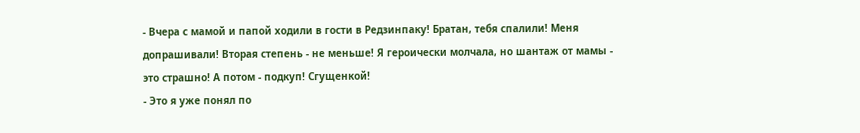- Вчера с мамой и папой ходили в гости в Редзинпаку! Братан, тебя спалили! Меня допрашивали! Вторая степень - не меньше! Я героически молчала, но шантаж от мамы - это страшно! А потом - подкуп! Сгущенкой!
- Это я уже понял по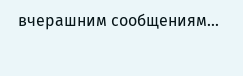вчерашним сообщениям...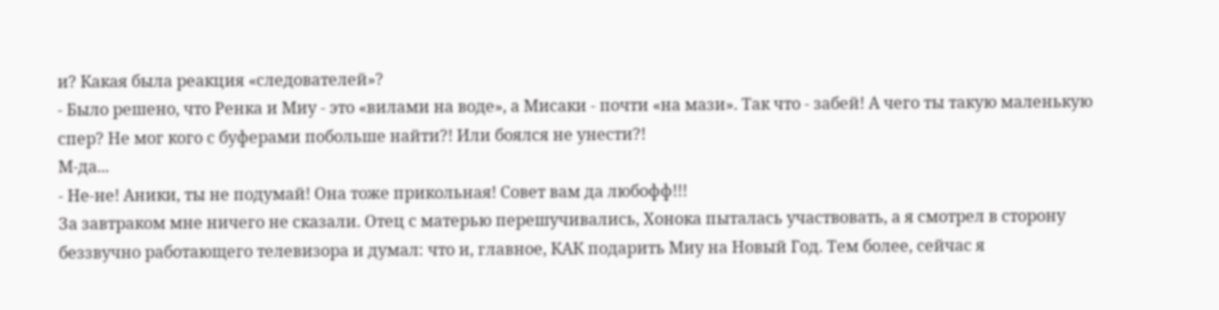и? Какая была реакция «следователей»?
- Было решено, что Ренка и Миу - это «вилами на воде», а Мисаки - почти «на мази». Так что - забей! А чего ты такую маленькую спер? Не мог кого с буферами побольше найти?! Или боялся не унести?!
М-да...
- Не-не! Аники, ты не подумай! Она тоже прикольная! Совет вам да любофф!!!
За завтраком мне ничего не сказали. Отец с матерью перешучивались, Хонока пыталась участвовать, а я смотрел в сторону беззвучно работающего телевизора и думал: что и, главное, КАК подарить Миу на Новый Год. Тем более, сейчас я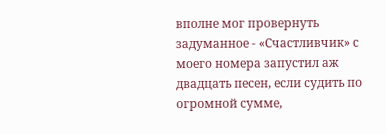вполне мог провернуть задуманное - «Счастливчик» с моего номера запустил аж двадцать песен, если судить по огромной сумме,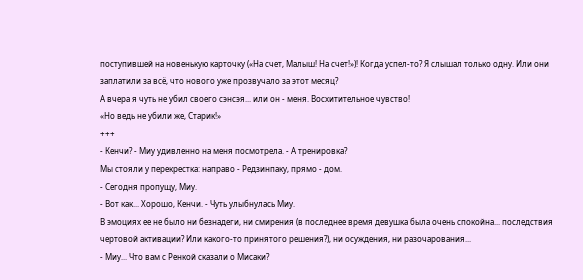поступившей на новенькую карточку («На счет, Малыш! На счет!»)! Когда успел-то? Я слышал только одну. Или они заплатили за всё, что нового уже прозвучало за этот месяц?
А вчера я чуть не убил своего сэнсэя... или он - меня. Восхитительное чувство!
«Но ведь не убили же, Старик!»
+++
- Кенчи? - Миу удивленно на меня посмотрела. - А тренировка?
Мы стояли у перекрестка: направо - Редзинпаку, прямо - дом.
- Сегодня пропущу, Миу.
- Вот как... Хорошо, Кенчи. - Чуть улыбнулась Миу.
В эмоциях ее не было ни безнадеги, ни смирения (в последнее время девушка была очень спокойна... последствия чертовой активации? Или какого-то принятого решения?), ни осуждения, ни разочарования...
- Миу... Что вам с Ренкой сказали о Мисаки?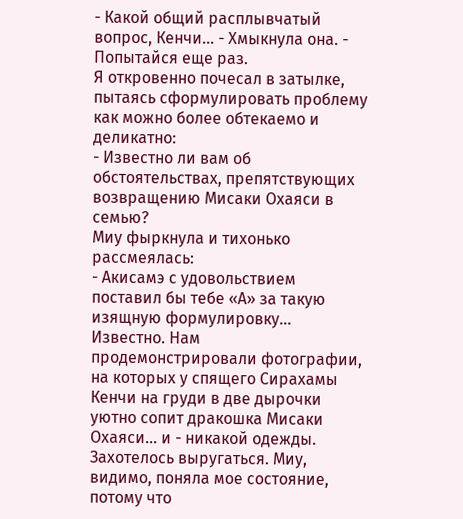- Какой общий расплывчатый вопрос, Кенчи... - Хмыкнула она. - Попытайся еще раз.
Я откровенно почесал в затылке, пытаясь сформулировать проблему как можно более обтекаемо и деликатно:
- Известно ли вам об обстоятельствах, препятствующих возвращению Мисаки Охаяси в семью?
Миу фыркнула и тихонько рассмеялась:
- Акисамэ с удовольствием поставил бы тебе «А» за такую изящную формулировку... Известно. Нам продемонстрировали фотографии, на которых у спящего Сирахамы Кенчи на груди в две дырочки уютно сопит дракошка Мисаки Охаяси... и - никакой одежды.
Захотелось выругаться. Миу, видимо, поняла мое состояние, потому что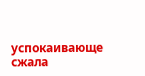успокаивающе сжала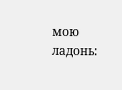мою ладонь: